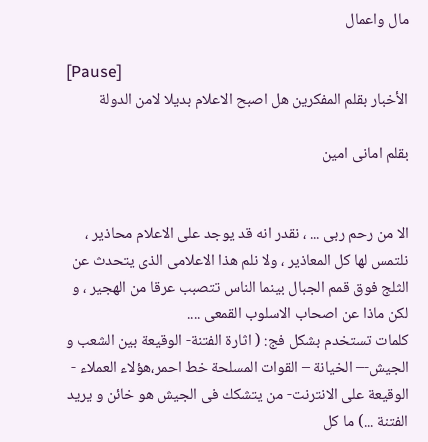مال واعمال

[Pause]
الأخبار بقلم المفكرين هل اصبح الاعلام بديلا لامن الدولة

بقلم امانى امين


الا من رحم ربى ... ، نقدر انه قد يوجد على الاعلام محاذير ، نلتمس لها كل المعاذير ، ولا نلم هذا الاعلامى الذى يتحدث عن الثلج فوق قمم الجبال بينما الناس تتصبب عرقا من الهجير ، و لكن ماذا عن اصحاب الاسلوب القمعى ....
كلمات تستخدم بشكل فج: ( اثارة الفتنة- الوقيعة بين الشعب و الجيش-– الخيانة – القوات المسلحة خط احمر،هؤلاء العملاء - الوقيعة على الانترنت- من يتشكك فى الجيش هو خائن و يريد الفتنة ...) ما كل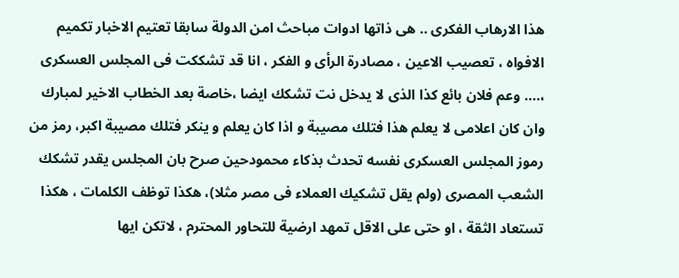هذا الارهاب الفكرى .. هى ذاتها ادوات مباحث امن الدولة سابقا تعتيم الاخبار تكميم الافواه ، تعصيب الاعين ، مصادرة الرأى و الفكر ، انا قد تشككت فى المجلس العسكرى ،.... وعم فلان بائع كذا الذى لا يدخل نت تشكك ايضا ،خاصة بعد الخطاب الاخير لمبارك وان كان اعلامى لا يعلم هذا فتلك مصيبة و اذا كان يعلم و ينكر فتلك مصيبة اكبر، رمز من رموز المجلس العسكرى نفسه تحدث بذكاء محمودحين صرح بان المجلس يقدر تشكك الشعب المصرى (ولم يقل تشكيك العملاء فى مصر مثلا)، هكذا توظف الكلمات ، هكذا تستعاد الثقة ، او حتى على الاقل تمهد ارضية للتحاور المحترم ، لاتكن ايها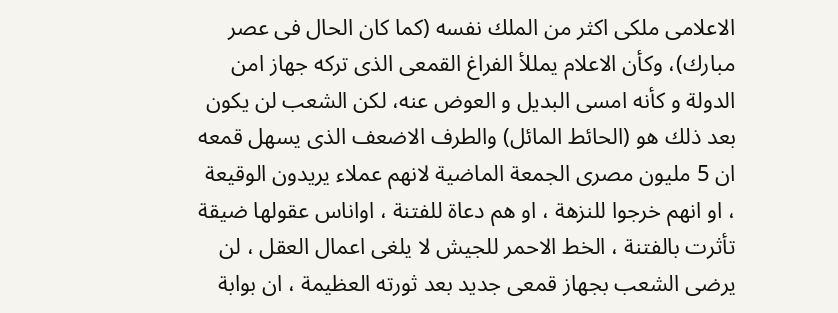الاعلامى ملكى اكثر من الملك نفسه (كما كان الحال فى عصر مبارك)، وكأن الاعلام يمللأ الفراغ القمعى الذى تركه جهاز امن الدولة و كأنه امسى البديل و العوض عنه، لكن الشعب لن يكون بعد ذلك هو (الحائط المائل) والطرف الاضعف الذى يسهل قمعه ان 5 مليون مصرى الجمعة الماضية لانهم عملاء يريدون الوقيعة ، او انهم خرجوا للنزهة ، او هم دعاة للفتنة ، اواناس عقولها ضيقة تأثرت بالفتنة ، الخط الاحمر للجيش لا يلغى اعمال العقل ، لن يرضى الشعب بجهاز قمعى جديد بعد ثورته العظيمة ، ان بوابة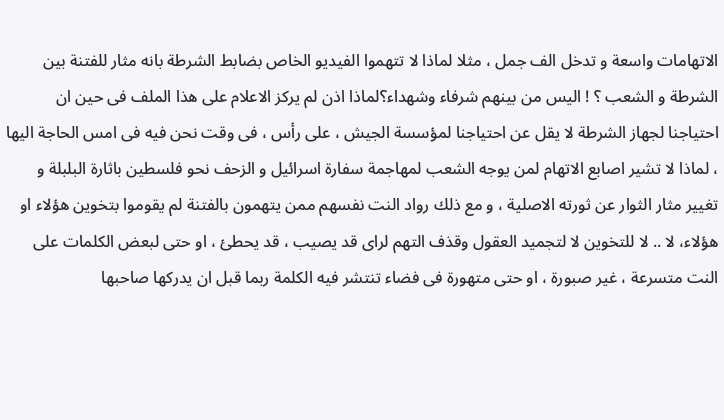الاتهامات واسعة و تدخل الف جمل ، مثلا لماذا لا تتهموا الفيديو الخاص بضابط الشرطة بانه مثار للفتنة بين الشرطة و الشعب ؟ ! اليس من بينهم شرفاء وشهداء؟لماذا اذن لم يركز الاعلام على هذا الملف فى حين ان احتياجنا لجهاز الشرطة لا يقل عن احتياجنا لمؤسسة الجيش ، على رأس ، فى وقت نحن فيه فى امس الحاجة اليها ، لماذا لا تشير اصابع الاتهام لمن يوجه الشعب لمهاجمة سفارة اسرائيل و الزحف نحو فلسطين باثارة البلبلة و تغيير مثار الثوار عن ثورته الاصلية ، و مع ذلك رواد النت نفسهم ممن يتهمون بالفتنة لم يقوموا بتخوين هؤلاء او هؤلاء، لا .. لا للتخوين لا لتجميد العقول وقذف التهم لراى قد يصيب ، قد يحطئ ، او حتى لبعض الكلمات على النت متسرعة ، غير صبورة ، او حتى متهورة فى فضاء تنتشر فيه الكلمة ربما قبل ان يدركها صاحبها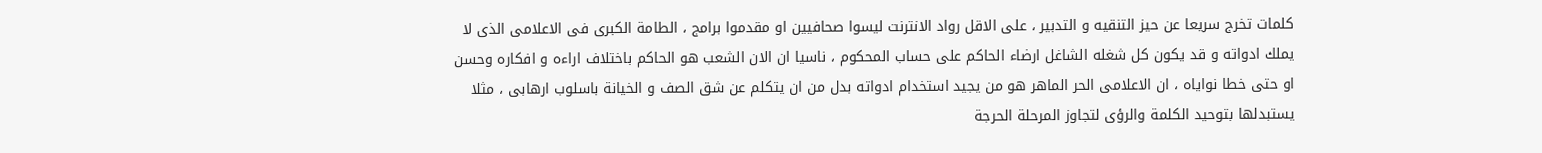كلمات تخرج سريعا عن حيز التنقيه و التدبير ، على الاقل رواد الانترنت ليسوا صحافيين او مقدموا برامج ، الطامة الكبرى فى الاعلامى الذى لا يملك ادواته و قد يكون كل شغله الشاغل ارضاء الحاكم على حساب المحكوم ، ناسيا ان الان الشعب هو الحاكم باختلاف اراءه و افكاره وحسن او حتى خطا نواياه ، ان الاعلامى الحر الماهر هو من يجيد استخدام ادواته بدل من ان يتكلم عن شق الصف و الخيانة باسلوب ارهابى ، مثلا يستبدلها بتوحيد الكلمة والرؤى لتجاوز المرحلة الحرجة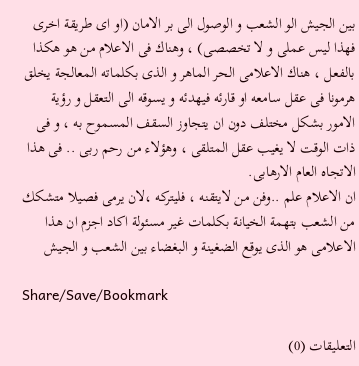بين الجيش الو الشعب و الوصول الى بر الامان (او اى طريقة اخرى فهذا ليس عملى و لا تخصصى) ، وهناك فى الاعلام من هو هكذا بالفعل ، هناك الاعلامى الحر الماهر و الذى بكلماته المعالجة يخلق هرمونا فى عقل سامعه او قارئه فيهدئه و يسوقه الى التعقل و رؤية الامور بشكل مختلف دون ان يتجاوز السقف المسموح به ، و فى ذات الوقت لا يغيب عقل المتلقى ، وهؤلاء من رحم ربى .. فى هذا الاتجاه العام الارهابى.
ان الاعلام علم ..وفن من لايتقنه ، فليتركه ،لان يرمى فصيلا متشكك من الشعب بتهمة الخيانة بكلمات غير مسئولة اكاد اجزم ان هذا الاعلامى هو الذى يوقع الضغينة و البغضاء بين الشعب و الجيش

Share/Save/Bookmark

التعليقات (0)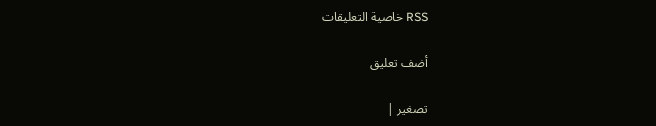RSS خاصية التعليقات

أضف تعليق

تصغير |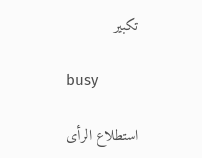تكبير

busy

استطلاع الرأى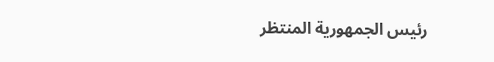رئيس الجمهورية المنتظر